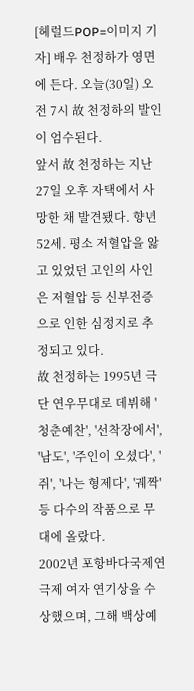[헤럴드POP=이미지 기자] 배우 천정하가 영면에 든다. 오늘(30일) 오전 7시 故 천정하의 발인이 엄수된다.
앞서 故 천정하는 지난 27일 오후 자택에서 사망한 채 발견됐다. 향년 52세. 평소 저혈압을 앓고 있었던 고인의 사인은 저혈압 등 신부전증으로 인한 심정지로 추정되고 있다.
故 천정하는 1995년 극단 연우무대로 데뷔해 '청춘예찬', '선착장에서', '남도', '주인이 오셨다', '쥐', '나는 형제다', '궤짝' 등 다수의 작품으로 무대에 올랐다.
2002년 포항바다국제연극제 여자 연기상을 수상했으며, 그해 백상예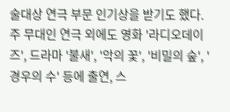술대상 연극 부문 인기상을 받기도 했다.
주 무대인 연극 외에도 영화 '라디오데이즈', 드라마 '불새', '악의 꽃', '비밀의 숲', '경우의 수' 등에 출연, 스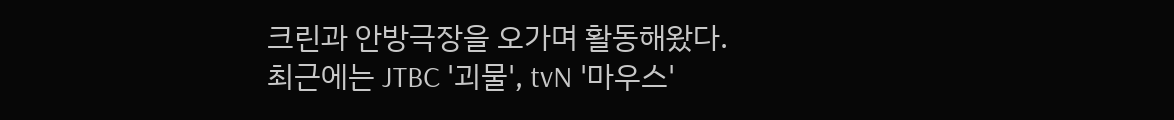크린과 안방극장을 오가며 활동해왔다.
최근에는 JTBC '괴물', tvN '마우스'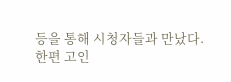등을 통해 시청자들과 만났다.
한편 고인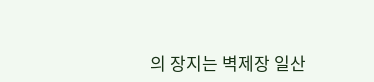의 장지는 벽제장 일산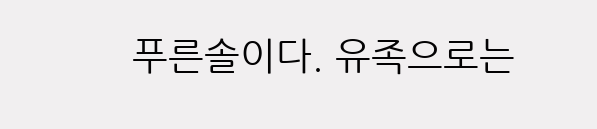푸른솔이다. 유족으로는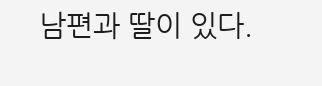남편과 딸이 있다.